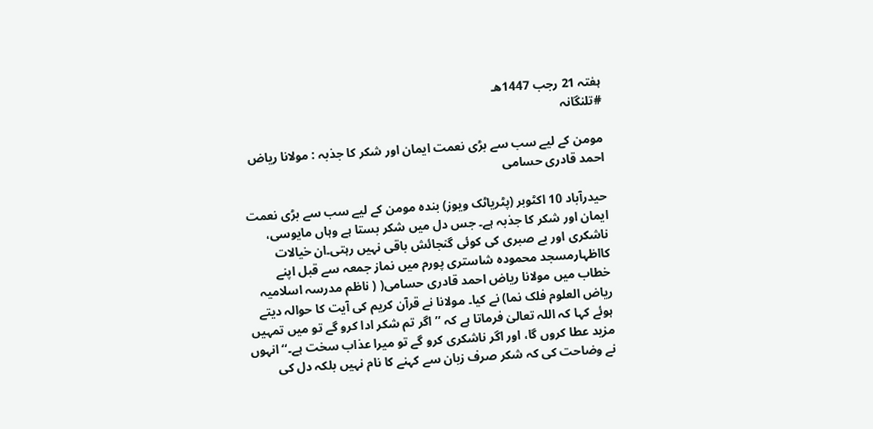ہفتہ 21 رجب 1447هـ
#تلنگانہ

مومن کے لیے سب سے بڑی نعمت ایمان اور شکر کا جذبہ : مولانا ریاض احمد قادری حسامی

حیدرآباد 10 اکٹوبر (پٹریاٹک ویوز) بندہ مومن کے لیے سب سے بڑی نعمت ایمان اور شکر کا جذبہ ہے۔ جس دل میں شکر بستا ہے وہاں مایوسی، ناشکری اور بے صبری کی کوئی گنجائش باقی نہیں رہتی۔ان خیالات کااظہارمسجد محمودہ شاستری پورم میں نماز جمعہ سے قبل اپنے خطاب میں مولانا ریاض احمد قادری حسامی( ( ناظم مدرسہ اسلامیہ ریاض العلوم فلک نما) نے کیا۔ مولانا نے قرآن کریم کی آیت کا حوالہ دیتے ہوئے کہا کہ اللہ تعالیٰ فرماتا ہے کہ ’’اگر تم شکر ادا کرو گے تو میں تمہیں مزید عطا کروں گا، اور اگر ناشکری کرو گے تو میرا عذاب سخت ہے۔‘‘انہوں نے وضاحت کی کہ شکر صرف زبان سے کہنے کا نام نہیں بلکہ دل کی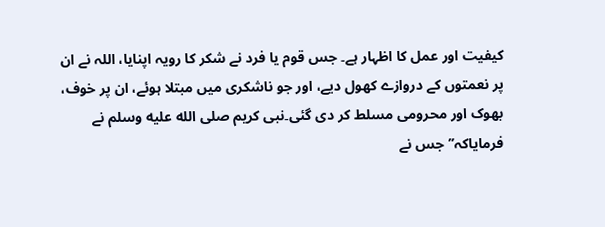کیفیت اور عمل کا اظہار ہے۔ جس قوم یا فرد نے شکر کا رویہ اپنایا، اللہ نے ان پر نعمتوں کے دروازے کھول دیے، اور جو ناشکری میں مبتلا ہوئے، ان پر خوف، بھوک اور محرومی مسلط کر دی گئی۔نبی کریم صلى الله عليه وسلم نے فرمایاکہ’’جس نے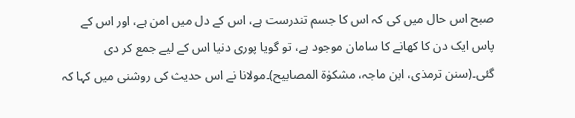صبح اس حال میں کی کہ اس کا جسم تندرست ہے، اس کے دل میں امن ہے، اور اس کے پاس ایک دن کا کھانے کا سامان موجود ہے، تو گویا پوری دنیا اس کے لیے جمع کر دی گئی۔(سنن ترمذی، ابن ماجہ، مشکوٰۃ المصابیح)۔مولانا نے اس حدیث کی روشنی میں کہا کہ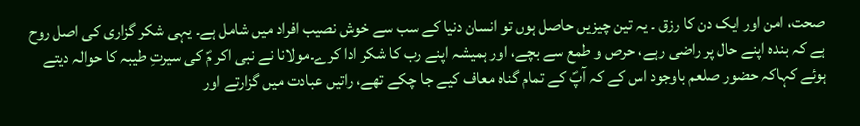صحت، امن اور ایک دن کا رزق ۔ یہ تین چیزیں حاصل ہوں تو انسان دنیا کے سب سے خوش نصیب افراد میں شامل ہے۔ یہی شکر گزاری کی اصل روح ہے کہ بندہ اپنے حال پر راضی رہے، حرص و طمع سے بچے، اور ہمیشہ اپنے رب کا شکر ادا کرے۔مولانا نے نبی اکر مؐ کی سیرتِ طیبہ کا حوالہ دیتے ہوئے کہاکہ حضور صلعم باوجود اس کے کہ آپؐ کے تمام گناہ معاف کیے جا چکے تھے، راتیں عبادت میں گزارتے اور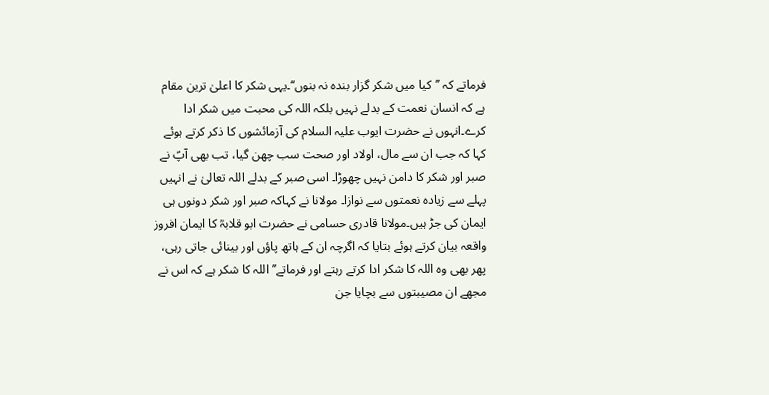فرماتے کہ ’’کیا میں شکر گزار بندہ نہ بنوں‘‘۔یہی شکر کا اعلیٰ ترین مقام ہے کہ انسان نعمت کے بدلے نہیں بلکہ اللہ کی محبت میں شکر ادا کرے۔انہوں نے حضرت ایوب علیہ السلام کی آزمائشوں کا ذکر کرتے ہوئے کہا کہ جب ان سے مال، اولاد اور صحت سب چھن گیا، تب بھی آپؑ نے صبر اور شکر کا دامن نہیں چھوڑا۔ اسی صبر کے بدلے اللہ تعالیٰ نے انہیں پہلے سے زیادہ نعمتوں سے نوازا۔ مولانا نے کہاکہ صبر اور شکر دونوں ہی ایمان کی جڑ ہیں۔مولانا قادری حسامی نے حضرت ابو قلابہؒ کا ایمان افروز واقعہ بیان کرتے ہوئے بتایا کہ اگرچہ ان کے ہاتھ پاؤں اور بینائی جاتی رہی، پھر بھی وہ اللہ کا شکر ادا کرتے رہتے اور فرماتے’’ اللہ کا شکر ہے کہ اس نے مجھے ان مصیبتوں سے بچایا جن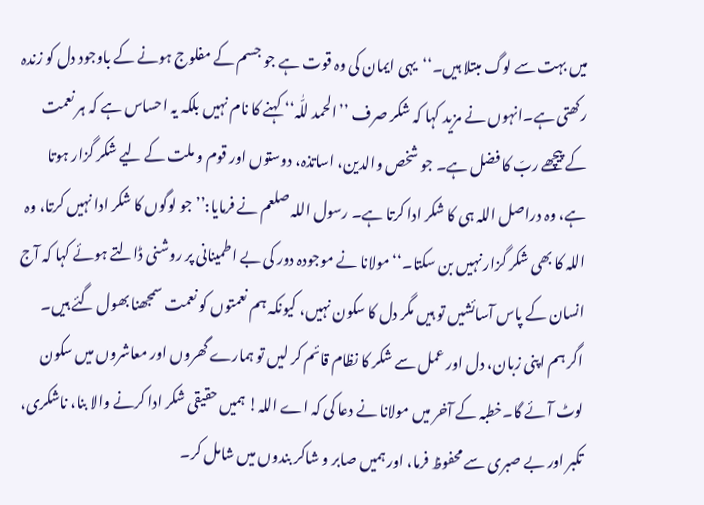میں بہت سے لوگ مبتلا ہیں۔‘‘یہی ایمان کی وہ قوت ہے جو جسم کے مفلوج ہونے کے باوجود دل کو زندہ رکھتی ہے۔انہوں نے مزید کہا کہ شکر صرف ’’الحمد للّٰہ‘‘ کہنے کا نام نہیں بلکہ یہ احساس ہے کہ ہر نعمت کے پیچھے ربّ کا فضل ہے۔ جو شخص والدین، اساتذہ، دوستوں اور قوم و ملت کے لیے شکر گزار ہوتا ہے، وہ دراصل اللہ ہی کا شکر ادا کرتا ہے۔ رسول اللہ صلعم نے فرمایا:’’جو لوگوں کا شکر ادا نہیں کرتا، وہ اللہ کا بھی شکر گزار نہیں بن سکتا۔‘‘مولانا نے موجودہ دور کی بے اطمینانی پر روشنی ڈالتے ہوئے کہا کہ آج انسان کے پاس آسائشیں تو ہیں مگر دل کا سکون نہیں، کیونکہ ہم نعمتوں کو نعمت سمجھنا بھول گئے ہیں۔ اگر ہم اپنی زبان، دل اور عمل سے شکر کا نظام قائم کر لیں تو ہمارے گھروں اور معاشروں میں سکون لوٹ آئے گا۔خطبہ کے آخر میں مولانا نے دعا کی کہ اے اللہ! ہمیں حقیقی شکر ادا کرنے والا بنا، ناشکری، تکبر اور بے صبری سے محفوظ فرما، اور ہمیں صابر و شاکر بندوں میں شامل کر۔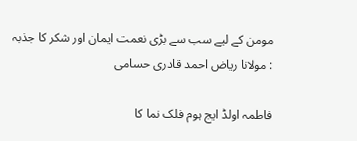مومن کے لیے سب سے بڑی نعمت ایمان اور شکر کا جذبہ : مولانا ریاض احمد قادری حسامی

فاطمہ اولڈ ایج ہوم فلک نما کا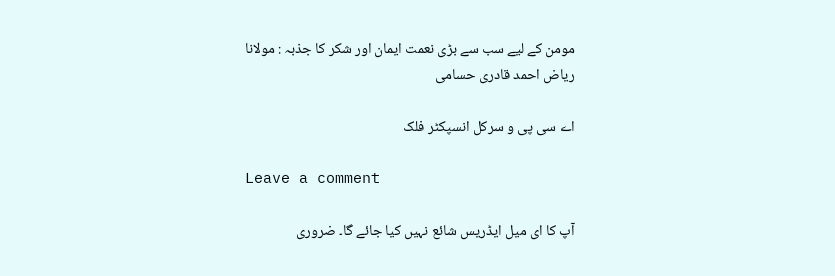مومن کے لیے سب سے بڑی نعمت ایمان اور شکر کا جذبہ : مولانا ریاض احمد قادری حسامی

اے سی پی و سرکل انسپکٹر فلک

Leave a comment

آپ کا ای میل ایڈریس شائع نہیں کیا جائے گا۔ ضروری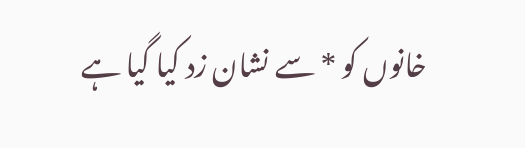خانوں کو * سے نشان زد کیا گیا ہے